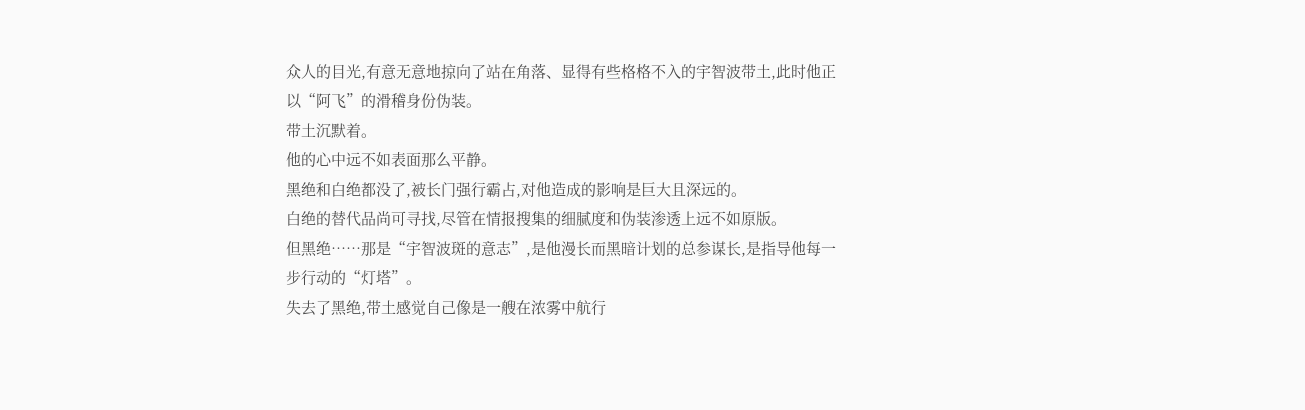众人的目光,有意无意地掠向了站在角落、显得有些格格不入的宇智波带土,此时他正以“阿飞”的滑稽身份伪装。
带土沉默着。
他的心中远不如表面那么平静。
黑绝和白绝都没了,被长门强行霸占,对他造成的影响是巨大且深远的。
白绝的替代品尚可寻找,尽管在情报搜集的细腻度和伪装渗透上远不如原版。
但黑绝……那是“宇智波斑的意志”,是他漫长而黑暗计划的总参谋长,是指导他每一步行动的“灯塔”。
失去了黑绝,带土感觉自己像是一艘在浓雾中航行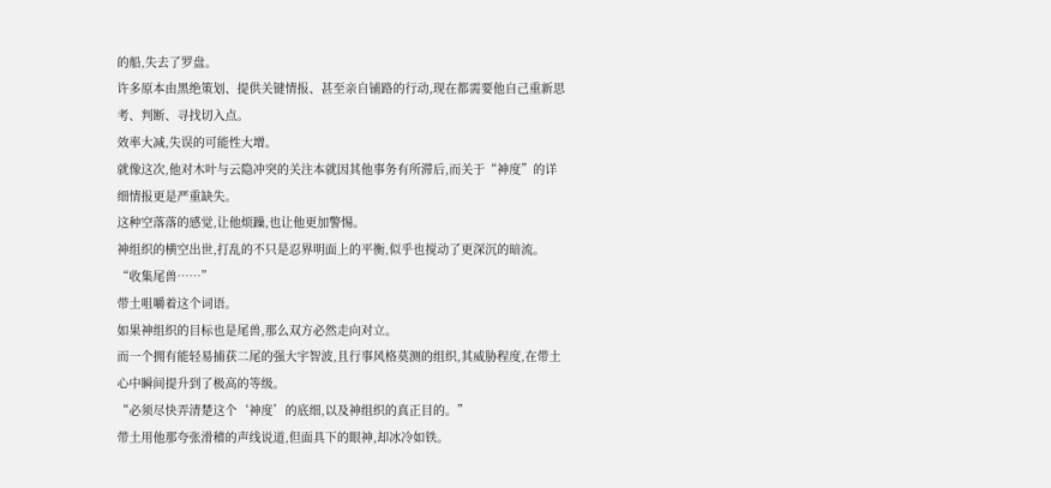的船,失去了罗盘。
许多原本由黑绝策划、提供关键情报、甚至亲自铺路的行动,现在都需要他自己重新思考、判断、寻找切入点。
效率大减,失误的可能性大增。
就像这次,他对木叶与云隐冲突的关注本就因其他事务有所滞后,而关于“神度”的详细情报更是严重缺失。
这种空落落的感觉,让他烦躁,也让他更加警惕。
神组织的横空出世,打乱的不只是忍界明面上的平衡,似乎也搅动了更深沉的暗流。
“收集尾兽……”
带土咀嚼着这个词语。
如果神组织的目标也是尾兽,那么双方必然走向对立。
而一个拥有能轻易捕获二尾的强大宇智波,且行事风格莫测的组织,其威胁程度,在带土心中瞬间提升到了极高的等级。
“必须尽快弄清楚这个‘神度’的底细,以及神组织的真正目的。”
带土用他那夸张滑稽的声线说道,但面具下的眼神,却冰冷如铁。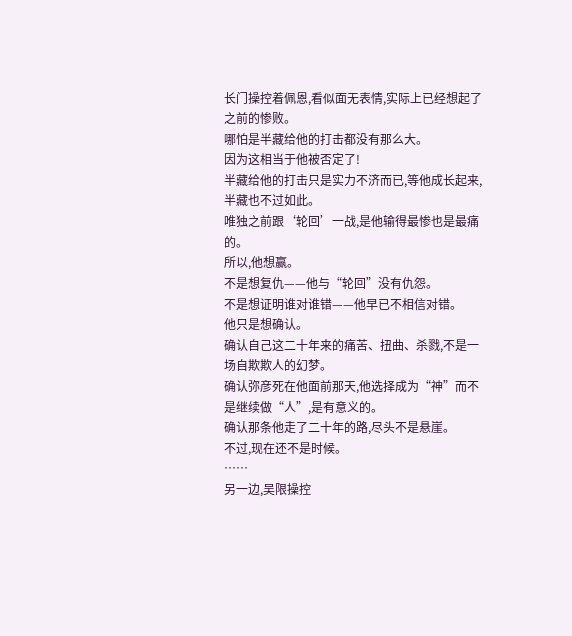长门操控着佩恩,看似面无表情,实际上已经想起了之前的惨败。
哪怕是半藏给他的打击都没有那么大。
因为这相当于他被否定了!
半藏给他的打击只是实力不济而已,等他成长起来,半藏也不过如此。
唯独之前跟‘轮回’一战,是他输得最惨也是最痛的。
所以,他想赢。
不是想复仇——他与“轮回”没有仇怨。
不是想证明谁对谁错——他早已不相信对错。
他只是想确认。
确认自己这二十年来的痛苦、扭曲、杀戮,不是一场自欺欺人的幻梦。
确认弥彦死在他面前那天,他选择成为“神”而不是继续做“人”,是有意义的。
确认那条他走了二十年的路,尽头不是悬崖。
不过,现在还不是时候。
……
另一边,吴限操控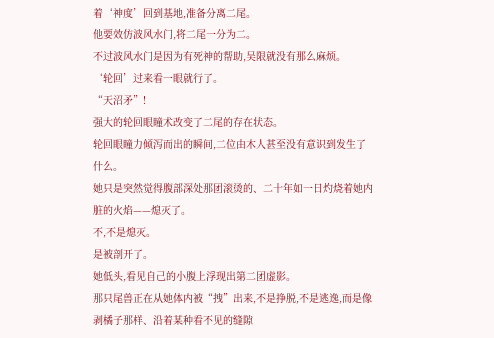着‘神度’回到基地,准备分离二尾。
他要效仿波风水门,将二尾一分为二。
不过波风水门是因为有死神的帮助,吴限就没有那么麻烦。
‘轮回’过来看一眼就行了。
“天沼矛”!
强大的轮回眼瞳术改变了二尾的存在状态。
轮回眼瞳力倾泻而出的瞬间,二位由木人甚至没有意识到发生了什么。
她只是突然觉得腹部深处那团滚烫的、二十年如一日灼烧着她内脏的火焰——熄灭了。
不,不是熄灭。
是被剖开了。
她低头,看见自己的小腹上浮现出第二团虚影。
那只尾兽正在从她体内被“拽”出来,不是挣脱,不是逃逸,而是像剥橘子那样、沿着某种看不见的缝隙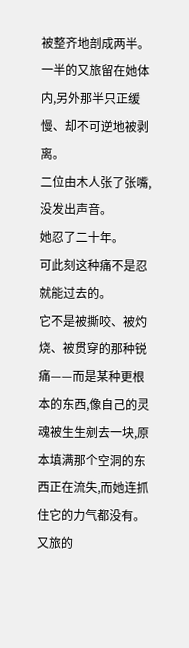被整齐地剖成两半。
一半的又旅留在她体内,另外那半只正缓慢、却不可逆地被剥离。
二位由木人张了张嘴,没发出声音。
她忍了二十年。
可此刻这种痛不是忍就能过去的。
它不是被撕咬、被灼烧、被贯穿的那种锐痛——而是某种更根本的东西,像自己的灵魂被生生剜去一块,原本填满那个空洞的东西正在流失,而她连抓住它的力气都没有。
又旅的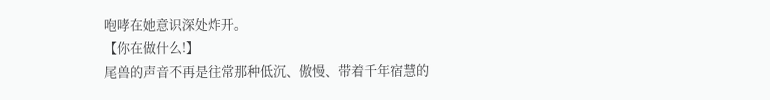咆哮在她意识深处炸开。
【你在做什么!】
尾兽的声音不再是往常那种低沉、傲慢、带着千年宿慧的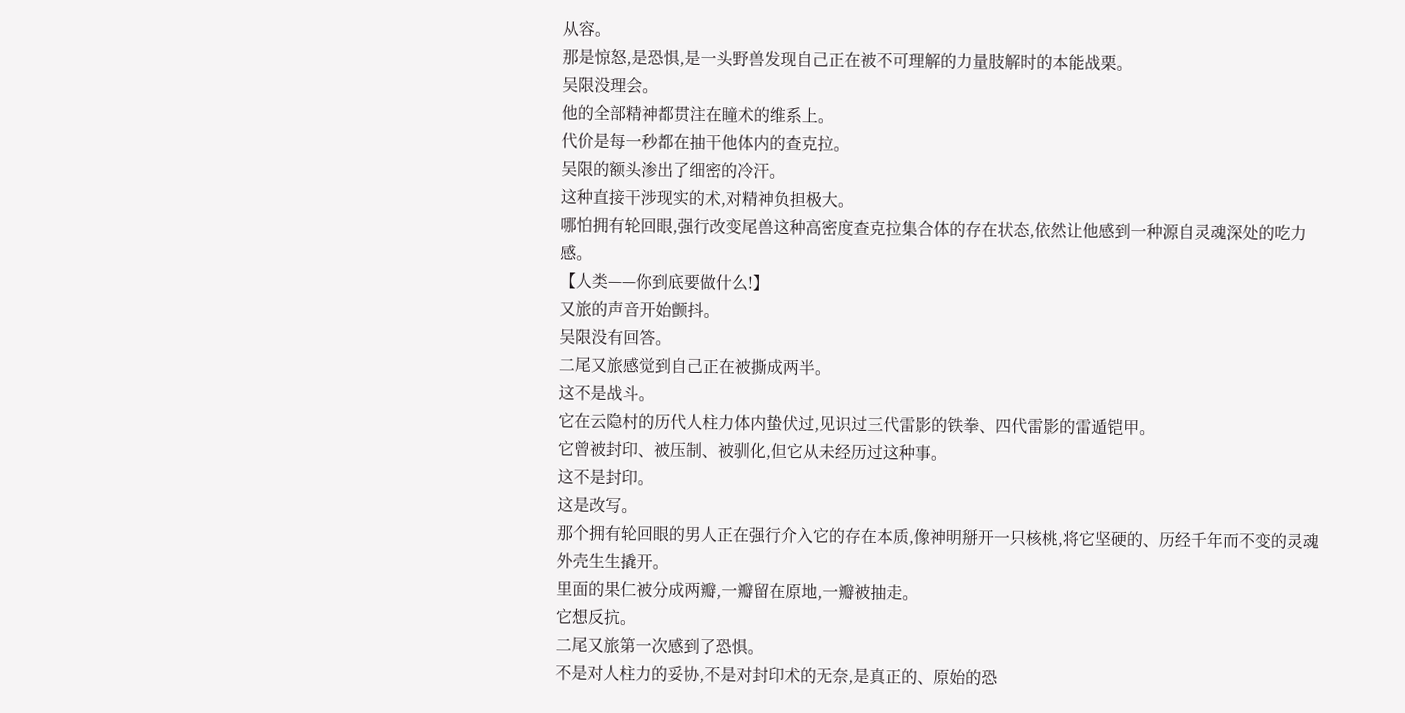从容。
那是惊怒,是恐惧,是一头野兽发现自己正在被不可理解的力量肢解时的本能战栗。
吴限没理会。
他的全部精神都贯注在瞳术的维系上。
代价是每一秒都在抽干他体内的查克拉。
吴限的额头渗出了细密的冷汗。
这种直接干涉现实的术,对精神负担极大。
哪怕拥有轮回眼,强行改变尾兽这种高密度查克拉集合体的存在状态,依然让他感到一种源自灵魂深处的吃力感。
【人类——你到底要做什么!】
又旅的声音开始颤抖。
吴限没有回答。
二尾又旅感觉到自己正在被撕成两半。
这不是战斗。
它在云隐村的历代人柱力体内蛰伏过,见识过三代雷影的铁拳、四代雷影的雷遁铠甲。
它曾被封印、被压制、被驯化,但它从未经历过这种事。
这不是封印。
这是改写。
那个拥有轮回眼的男人正在强行介入它的存在本质,像神明掰开一只核桃,将它坚硬的、历经千年而不变的灵魂外壳生生撬开。
里面的果仁被分成两瓣,一瓣留在原地,一瓣被抽走。
它想反抗。
二尾又旅第一次感到了恐惧。
不是对人柱力的妥协,不是对封印术的无奈,是真正的、原始的恐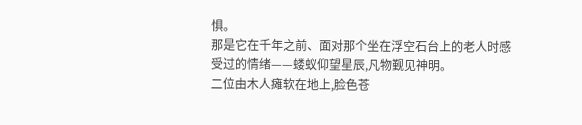惧。
那是它在千年之前、面对那个坐在浮空石台上的老人时感受过的情绪——蝼蚁仰望星辰,凡物觐见神明。
二位由木人瘫软在地上,脸色苍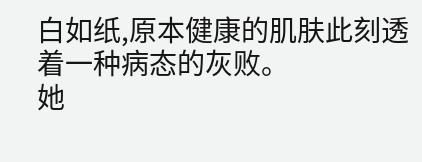白如纸,原本健康的肌肤此刻透着一种病态的灰败。
她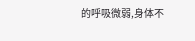的呼吸微弱,身体不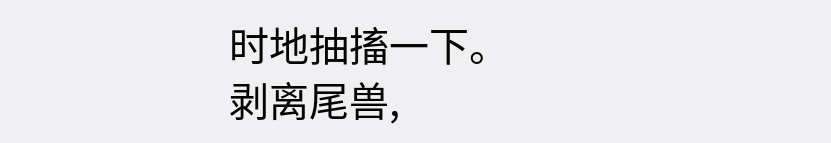时地抽搐一下。
剥离尾兽,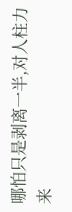哪怕只是剥离一半,对人柱力来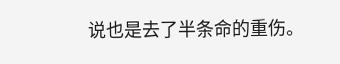说也是去了半条命的重伤。